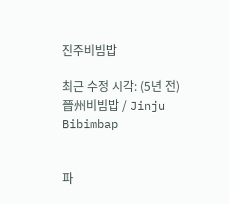진주비빔밥

최근 수정 시각: (5년 전)
晉州비빔밥 / Jinju Bibimbap


파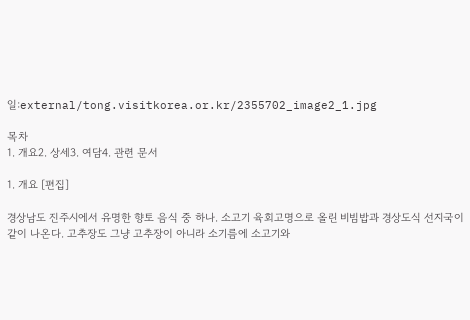일:external/tong.visitkorea.or.kr/2355702_image2_1.jpg

목차
1. 개요2. 상세3. 여담4. 관련 문서

1. 개요 [편집]

경상남도 진주시에서 유명한 향토 음식 중 하나. 소고기 육회고명으로 올린 비빔밥과 경상도식 선지국이 같이 나온다. 고추장도 그냥 고추장이 아니라 소기름에 소고기와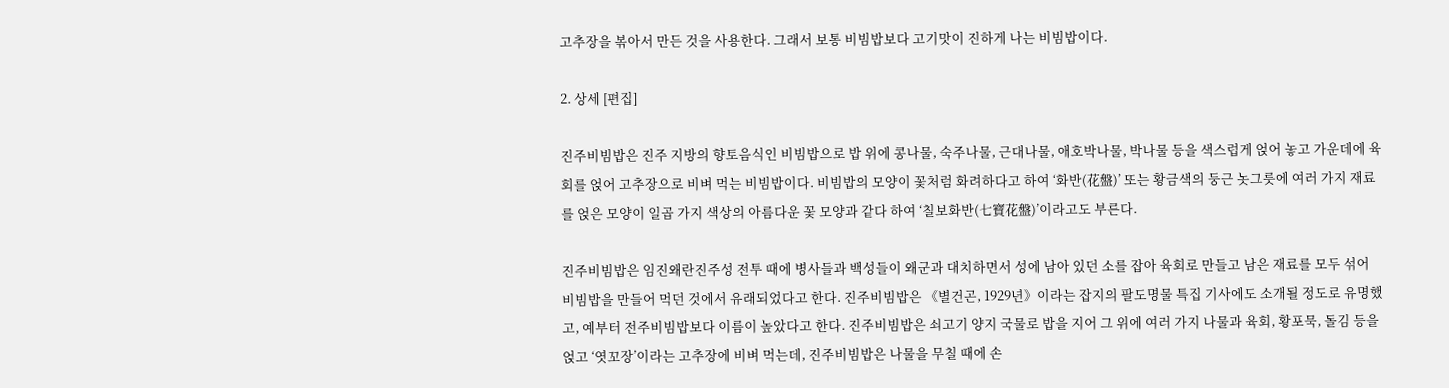고추장을 볶아서 만든 것을 사용한다. 그래서 보통 비빔밥보다 고기맛이 진하게 나는 비빔밥이다.

2. 상세 [편집]

진주비빔밥은 진주 지방의 향토음식인 비빔밥으로 밥 위에 콩나물, 숙주나물, 근대나물, 애호박나물, 박나물 등을 색스럽게 얹어 놓고 가운데에 육회를 얹어 고추장으로 비벼 먹는 비빔밥이다. 비빔밥의 모양이 꽃처럼 화려하다고 하여 ‘화반(花盤)’ 또는 황금색의 둥근 놋그릇에 여러 가지 재료를 얹은 모양이 일곱 가지 색상의 아름다운 꽃 모양과 같다 하여 ‘칠보화반(七寶花盤)’이라고도 부른다.

진주비빔밥은 임진왜란진주성 전투 때에 병사들과 백성들이 왜군과 대치하면서 성에 남아 있던 소를 잡아 육회로 만들고 남은 재료를 모두 섞어 비빔밥을 만들어 먹던 것에서 유래되었다고 한다. 진주비빔밥은 《별건곤, 1929년》이라는 잡지의 팔도명물 특집 기사에도 소개될 정도로 유명했고, 예부터 전주비빔밥보다 이름이 높았다고 한다. 진주비빔밥은 쇠고기 양지 국물로 밥을 지어 그 위에 여러 가지 나물과 육회, 황포묵, 돌김 등을 얹고 ‘엿꼬장’이라는 고추장에 비벼 먹는데, 진주비빔밥은 나물을 무칠 때에 손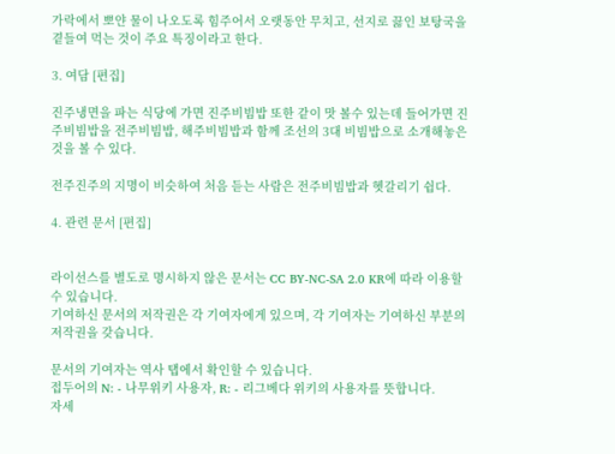가락에서 뽀얀 물이 나오도록 힘주어서 오랫동안 무치고, 선지로 끓인 보탕국을 곁들여 먹는 것이 주요 특징이라고 한다.

3. 여담 [편집]

진주냉면을 파는 식당에 가면 진주비빔밥 또한 같이 맛 볼수 있는데 들어가면 진주비빔밥을 전주비빔밥, 해주비빔밥과 함께 조선의 3대 비빔밥으로 소개해놓은 것을 볼 수 있다.

전주진주의 지명이 비슷하여 처음 듣는 사람은 전주비빔밥과 헷갈리기 쉽다.

4. 관련 문서 [편집]


라이선스를 별도로 명시하지 않은 문서는 CC BY-NC-SA 2.0 KR에 따라 이용할 수 있습니다.
기여하신 문서의 저작권은 각 기여자에게 있으며, 각 기여자는 기여하신 부분의 저작권을 갖습니다.

문서의 기여자는 역사 탭에서 확인할 수 있습니다.
접두어의 N: - 나무위키 사용자, R: - 리그베다 위키의 사용자를 뜻합니다.
자세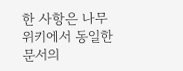한 사항은 나무위키에서 동일한 문서의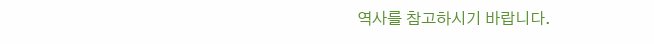역사를 참고하시기 바랍니다.